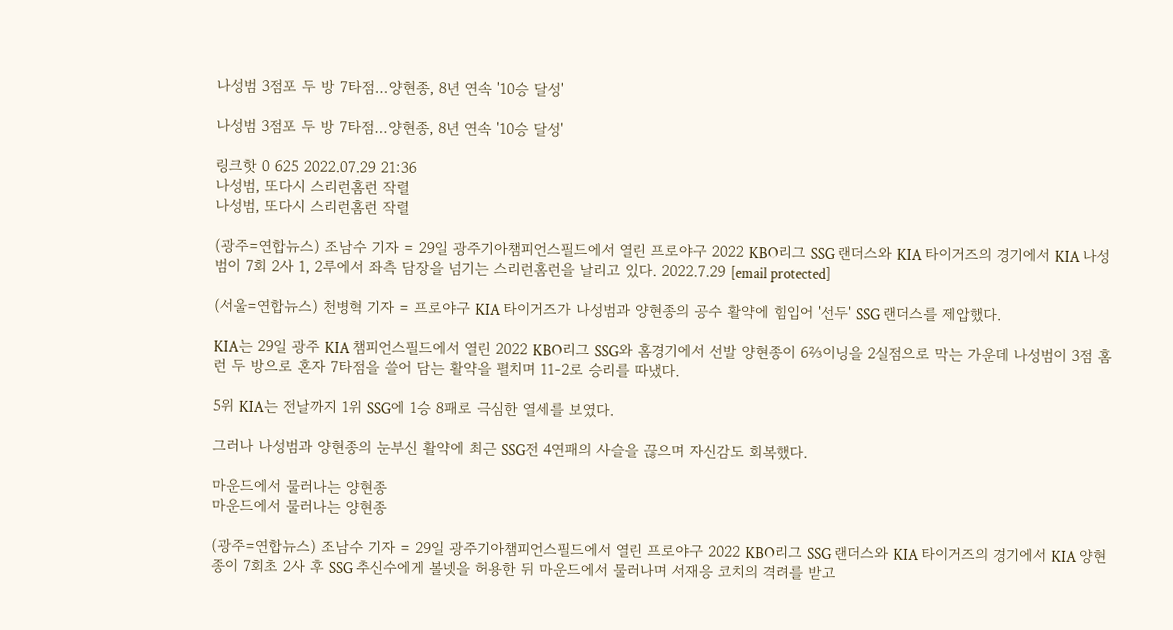나성범 3점포 두 방 7타점…양현종, 8년 연속 '10승 달성'

나성범 3점포 두 방 7타점…양현종, 8년 연속 '10승 달성'

링크핫 0 625 2022.07.29 21:36
나성범, 또다시 스리런홈런 작렬
나성범, 또다시 스리런홈런 작렬

(광주=연합뉴스) 조남수 기자 = 29일 광주기아챔피언스필드에서 열린 프로야구 2022 KBO리그 SSG 랜더스와 KIA 타이거즈의 경기에서 KIA 나성범이 7회 2사 1, 2루에서 좌측 담장을 넘기는 스리런홈런을 날리고 있다. 2022.7.29 [email protected]

(서울=연합뉴스) 천병혁 기자 = 프로야구 KIA 타이거즈가 나성범과 양현종의 공수 활약에 힘입어 '선두' SSG 랜더스를 제압했다.

KIA는 29일 광주 KIA 챔피언스필드에서 열린 2022 KBO리그 SSG와 홈경기에서 선발 양현종이 6⅔이닝을 2실점으로 막는 가운데 나성범이 3점 홈런 두 방으로 혼자 7타점을 쓸어 담는 활약을 펼치며 11-2로 승리를 따냈다.

5위 KIA는 전날까지 1위 SSG에 1승 8패로 극심한 열세를 보였다.

그러나 나성범과 양현종의 눈부신 활약에 최근 SSG전 4연패의 사슬을 끊으며 자신감도 회복했다.

마운드에서 물러나는 양현종
마운드에서 물러나는 양현종

(광주=연합뉴스) 조남수 기자 = 29일 광주기아챔피언스필드에서 열린 프로야구 2022 KBO리그 SSG 랜더스와 KIA 타이거즈의 경기에서 KIA 양현종이 7회초 2사 후 SSG 추신수에게 볼넷을 허용한 뒤 마운드에서 물러나며 서재응 코치의 격려를 받고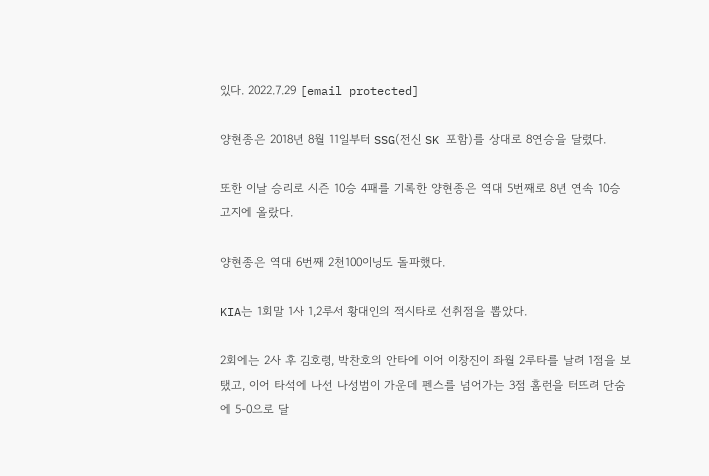있다. 2022.7.29 [email protected]

양현종은 2018년 8월 11일부터 SSG(전신 SK 포함)를 상대로 8연승을 달렸다.

또한 이날 승리로 시즌 10승 4패를 기록한 양현종은 역대 5번째로 8년 연속 10승 고지에 올랐다.

양현종은 역대 6번째 2천100이닝도 돌파했다.

KIA는 1회말 1사 1,2루서 황대인의 적시타로 선취점을 뽑았다.

2회에는 2사 후 김호령, 박찬호의 안타에 이어 이창진이 좌월 2루타를 날려 1점을 보탰고, 이어 타석에 나선 나성범이 가운데 펜스를 넘어가는 3점 홈런을 터뜨려 단숨에 5-0으로 달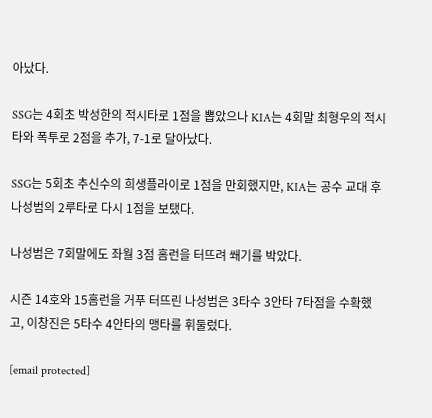아났다.

SSG는 4회초 박성한의 적시타로 1점을 뽑았으나 KIA는 4회말 최형우의 적시타와 폭투로 2점을 추가, 7-1로 달아났다.

SSG는 5회초 추신수의 희생플라이로 1점을 만회했지만, KIA는 공수 교대 후 나성범의 2루타로 다시 1점을 보탰다.

나성범은 7회말에도 좌월 3점 홈런을 터뜨려 쐐기를 박았다.

시즌 14호와 15홈런을 거푸 터뜨린 나성범은 3타수 3안타 7타점을 수확했고, 이창진은 5타수 4안타의 맹타를 휘둘렀다.

[email protected]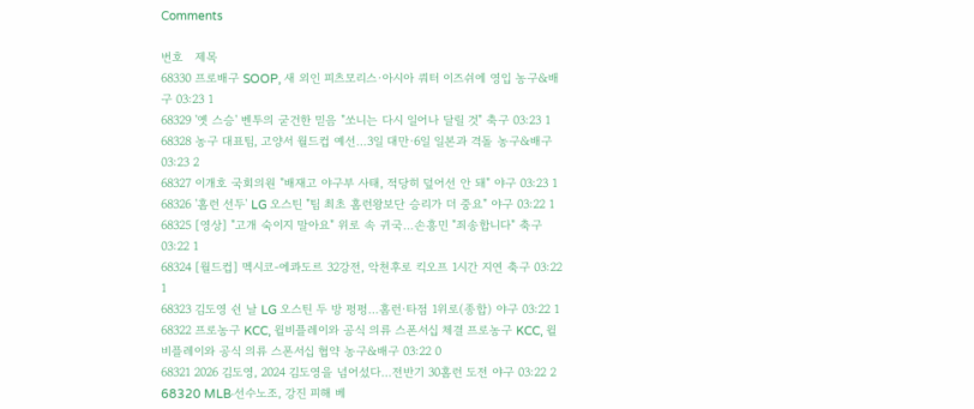Comments

번호   제목
68330 프로배구 SOOP, 새 외인 피츠모리스·아시아 쿼터 이즈쉬에 영입 농구&배구 03:23 1
68329 '옛 스승' 벤투의 굳건한 믿음 "쏘니는 다시 일어나 달릴 것" 축구 03:23 1
68328 농구 대표팀, 고양서 월드컵 예선…3일 대만·6일 일본과 격돌 농구&배구 03:23 2
68327 이개호 국회의원 "배재고 야구부 사태, 적당히 덮어선 안 돼" 야구 03:23 1
68326 '홈런 선두' LG 오스틴 "팀 최초 홈런왕보단 승리가 더 중요" 야구 03:22 1
68325 [영상] "고개 숙이지 말아요" 위로 속 귀국…손흥민 "죄송합니다" 축구 03:22 1
68324 [월드컵] 멕시코-에콰도르 32강전, 악천후로 킥오프 1시간 지연 축구 03:22 1
68323 김도영 쉰 날 LG 오스틴 두 방 펑펑…홈런·타점 1위로(종합) 야구 03:22 1
68322 프로농구 KCC, 윌비플레이와 공식 의류 스폰서십 체결 프로농구 KCC, 윌비플레이와 공식 의류 스폰서십 협약 농구&배구 03:22 0
68321 2026 김도영, 2024 김도영을 넘어섰다…전반기 30홈런 도전 야구 03:22 2
68320 MLB·선수노조, 강진 피해 베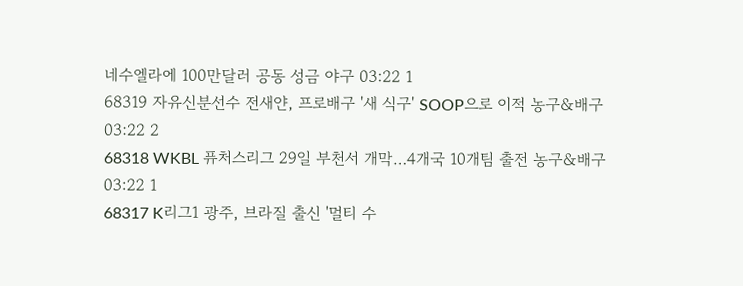네수엘라에 100만달러 공동 성금 야구 03:22 1
68319 자유신분선수 전새얀, 프로배구 '새 식구' SOOP으로 이적 농구&배구 03:22 2
68318 WKBL 퓨처스리그 29일 부천서 개막…4개국 10개팀 출전 농구&배구 03:22 1
68317 K리그1 광주, 브라질 출신 '멀티 수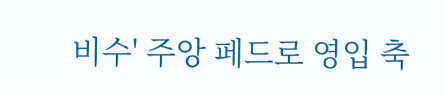비수' 주앙 페드로 영입 축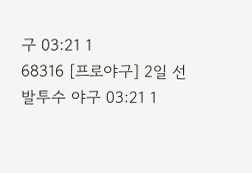구 03:21 1
68316 [프로야구] 2일 선발투수 야구 03:21 1